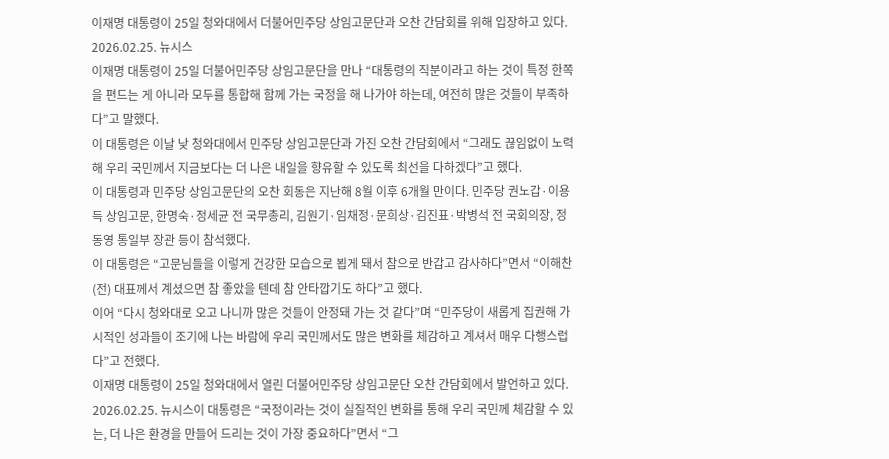이재명 대통령이 25일 청와대에서 더불어민주당 상임고문단과 오찬 간담회를 위해 입장하고 있다. 2026.02.25. 뉴시스
이재명 대통령이 25일 더불어민주당 상임고문단을 만나 “대통령의 직분이라고 하는 것이 특정 한쪽을 편드는 게 아니라 모두를 통합해 함께 가는 국정을 해 나가야 하는데, 여전히 많은 것들이 부족하다”고 말했다.
이 대통령은 이날 낮 청와대에서 민주당 상임고문단과 가진 오찬 간담회에서 “그래도 끊임없이 노력해 우리 국민께서 지금보다는 더 나은 내일을 향유할 수 있도록 최선을 다하겠다”고 했다.
이 대통령과 민주당 상임고문단의 오찬 회동은 지난해 8월 이후 6개월 만이다. 민주당 권노갑·이용득 상임고문, 한명숙·정세균 전 국무총리, 김원기·임채정·문희상·김진표·박병석 전 국회의장, 정동영 통일부 장관 등이 참석했다.
이 대통령은 “고문님들을 이렇게 건강한 모습으로 뵙게 돼서 참으로 반갑고 감사하다”면서 “이해찬 (전) 대표께서 계셨으면 참 좋았을 텐데 참 안타깝기도 하다”고 했다.
이어 “다시 청와대로 오고 나니까 많은 것들이 안정돼 가는 것 같다”며 “민주당이 새롭게 집권해 가시적인 성과들이 조기에 나는 바람에 우리 국민께서도 많은 변화를 체감하고 계셔서 매우 다행스럽다”고 전했다.
이재명 대통령이 25일 청와대에서 열린 더불어민주당 상임고문단 오찬 간담회에서 발언하고 있다. 2026.02.25. 뉴시스이 대통령은 “국정이라는 것이 실질적인 변화를 통해 우리 국민께 체감할 수 있는, 더 나은 환경을 만들어 드리는 것이 가장 중요하다”면서 “그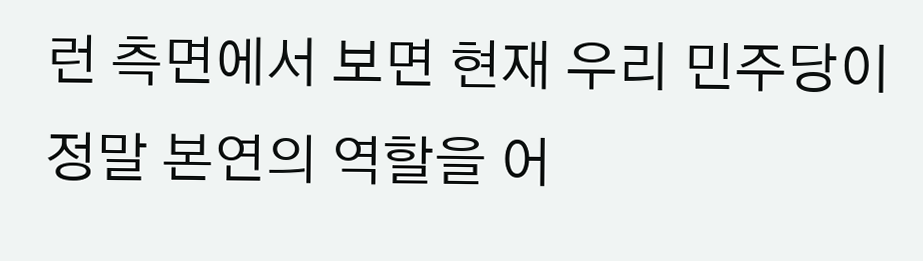런 측면에서 보면 현재 우리 민주당이 정말 본연의 역할을 어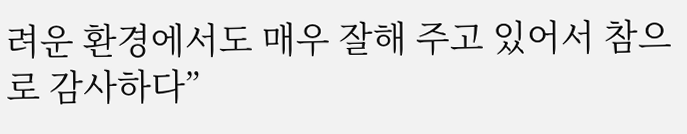려운 환경에서도 매우 잘해 주고 있어서 참으로 감사하다”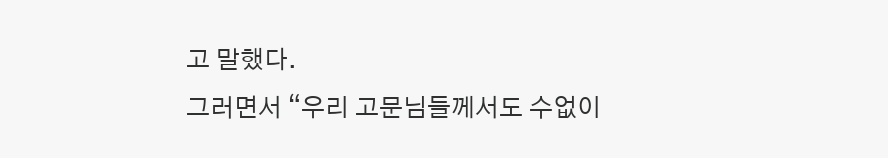고 말했다.
그러면서 “우리 고문님들께서도 수없이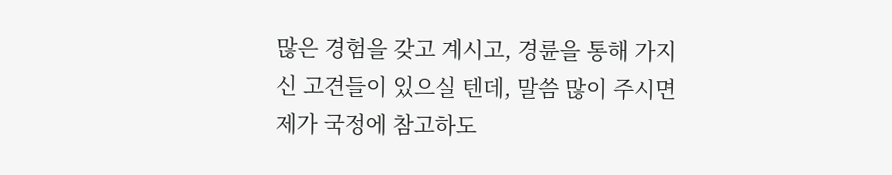많은 경험을 갖고 계시고, 경륜을 통해 가지신 고견들이 있으실 텐데, 말씀 많이 주시면 제가 국정에 참고하도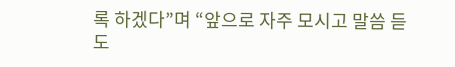록 하겠다”며 “앞으로 자주 모시고 말씀 듣도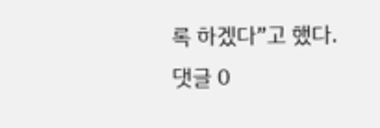록 하겠다”고 했다.
댓글 0